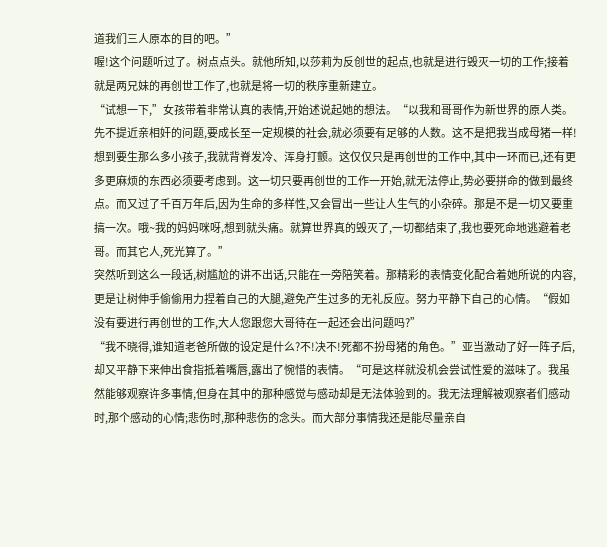道我们三人原本的目的吧。”
喔!这个问题听过了。树点点头。就他所知,以莎莉为反创世的起点,也就是进行毁灭一切的工作;接着就是两兄妹的再创世工作了,也就是将一切的秩序重新建立。
“试想一下,”女孩带着非常认真的表情,开始述说起她的想法。“以我和哥哥作为新世界的原人类。先不提近亲相奸的问题,要成长至一定规模的社会,就必须要有足够的人数。这不是把我当成母猪一样!想到要生那么多小孩子,我就背脊发冷、浑身打颤。这仅仅只是再创世的工作中,其中一环而已,还有更多更麻烦的东西必须要考虑到。这一切只要再创世的工作一开始,就无法停止,势必要拼命的做到最终点。而又过了千百万年后,因为生命的多样性,又会冒出一些让人生气的小杂碎。那是不是一切又要重搞一次。哦~我的妈妈咪呀,想到就头痛。就算世界真的毁灭了,一切都结束了,我也要死命地逃避着老哥。而其它人,死光算了。”
突然听到这么一段话,树尴尬的讲不出话,只能在一旁陪笑着。那精彩的表情变化配合着她所说的内容,更是让树伸手偷偷用力捏着自己的大腿,避免产生过多的无礼反应。努力平静下自己的心情。“假如没有要进行再创世的工作,大人您跟您大哥待在一起还会出问题吗?”
“我不晓得,谁知道老爸所做的设定是什么?不!决不!死都不扮母猪的角色。”亚当激动了好一阵子后,却又平静下来伸出食指抵着嘴唇,露出了惋惜的表情。“可是这样就没机会尝试性爱的滋味了。我虽然能够观察许多事情,但身在其中的那种感觉与感动却是无法体验到的。我无法理解被观察者们感动时,那个感动的心情;悲伤时,那种悲伤的念头。而大部分事情我还是能尽量亲自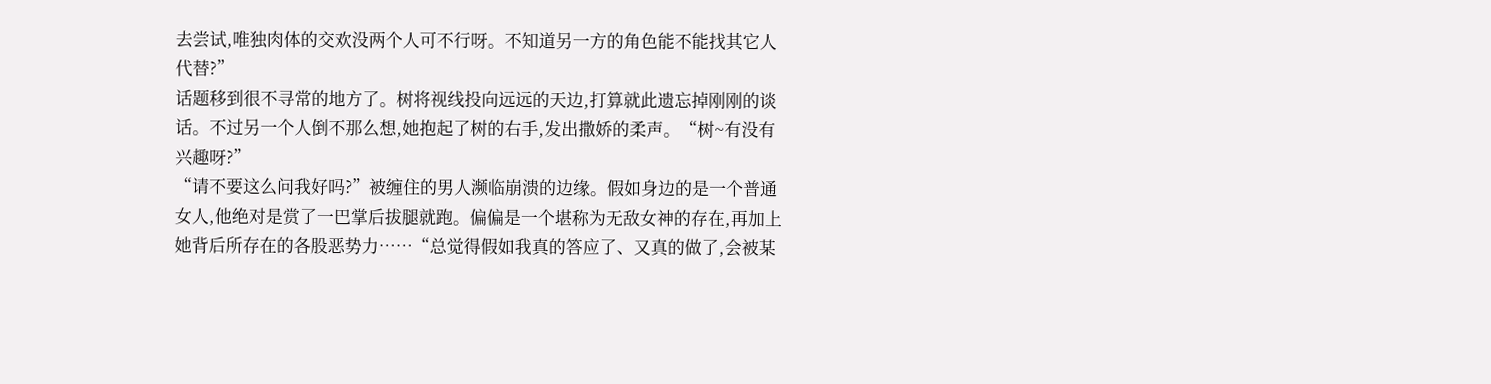去尝试,唯独肉体的交欢没两个人可不行呀。不知道另一方的角色能不能找其它人代替?”
话题移到很不寻常的地方了。树将视线投向远远的天边,打算就此遗忘掉刚刚的谈话。不过另一个人倒不那么想,她抱起了树的右手,发出撒娇的柔声。“树~有没有兴趣呀?”
“请不要这么问我好吗?”被缠住的男人濒临崩溃的边缘。假如身边的是一个普通女人,他绝对是赏了一巴掌后拔腿就跑。偏偏是一个堪称为无敌女神的存在,再加上她背后所存在的各股恶势力……“总觉得假如我真的答应了、又真的做了,会被某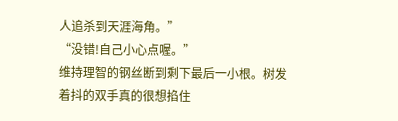人追杀到天涯海角。”
“没错!自己小心点喔。”
维持理智的钢丝断到剩下最后一小根。树发着抖的双手真的很想掐住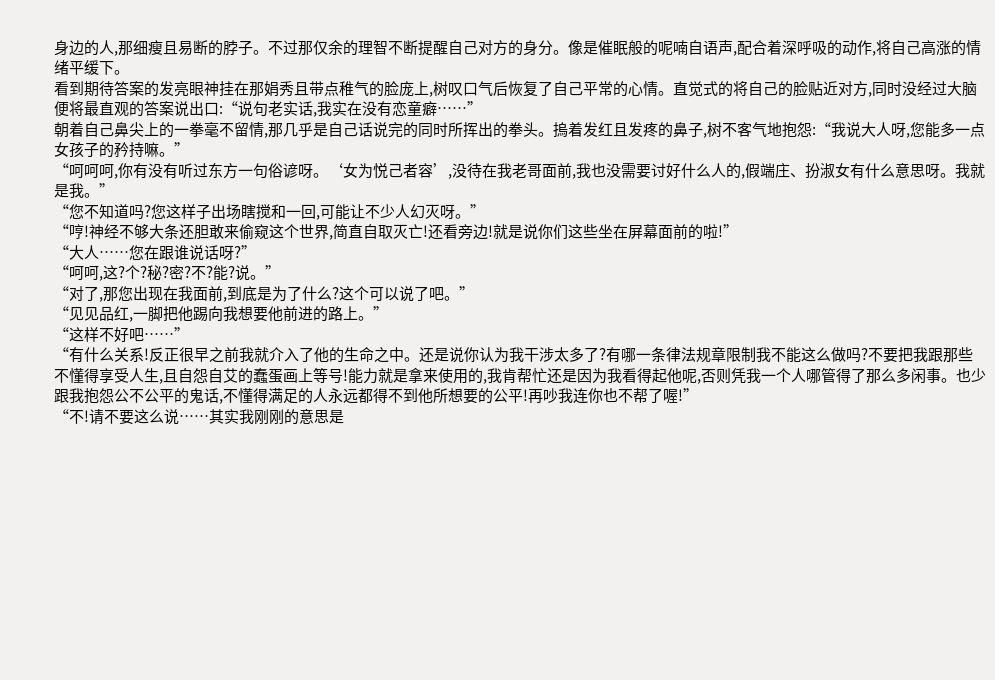身边的人,那细瘦且易断的脖子。不过那仅余的理智不断提醒自己对方的身分。像是催眠般的呢喃自语声,配合着深呼吸的动作,将自己高涨的情绪平缓下。
看到期待答案的发亮眼神挂在那娟秀且带点稚气的脸庞上,树叹口气后恢复了自己平常的心情。直觉式的将自己的脸贴近对方,同时没经过大脑便将最直观的答案说出口:“说句老实话,我实在没有恋童癖……”
朝着自己鼻尖上的一拳毫不留情,那几乎是自己话说完的同时所挥出的拳头。摀着发红且发疼的鼻子,树不客气地抱怨:“我说大人呀,您能多一点女孩子的矜持嘛。”
“呵呵呵,你有没有听过东方一句俗谚呀。‘女为悦己者容’,没待在我老哥面前,我也没需要讨好什么人的,假端庄、扮淑女有什么意思呀。我就是我。”
“您不知道吗?您这样子出场瞎搅和一回,可能让不少人幻灭呀。”
“哼!神经不够大条还胆敢来偷窥这个世界,简直自取灭亡!还看旁边!就是说你们这些坐在屏幕面前的啦!”
“大人……您在跟谁说话呀?”
“呵呵,这?个?秘?密?不?能?说。”
“对了,那您出现在我面前,到底是为了什么?这个可以说了吧。”
“见见品红,一脚把他踢向我想要他前进的路上。”
“这样不好吧……”
“有什么关系!反正很早之前我就介入了他的生命之中。还是说你认为我干涉太多了?有哪一条律法规章限制我不能这么做吗?不要把我跟那些不懂得享受人生,且自怨自艾的蠢蛋画上等号!能力就是拿来使用的,我肯帮忙还是因为我看得起他呢,否则凭我一个人哪管得了那么多闲事。也少跟我抱怨公不公平的鬼话,不懂得满足的人永远都得不到他所想要的公平!再吵我连你也不帮了喔!”
“不!请不要这么说……其实我刚刚的意思是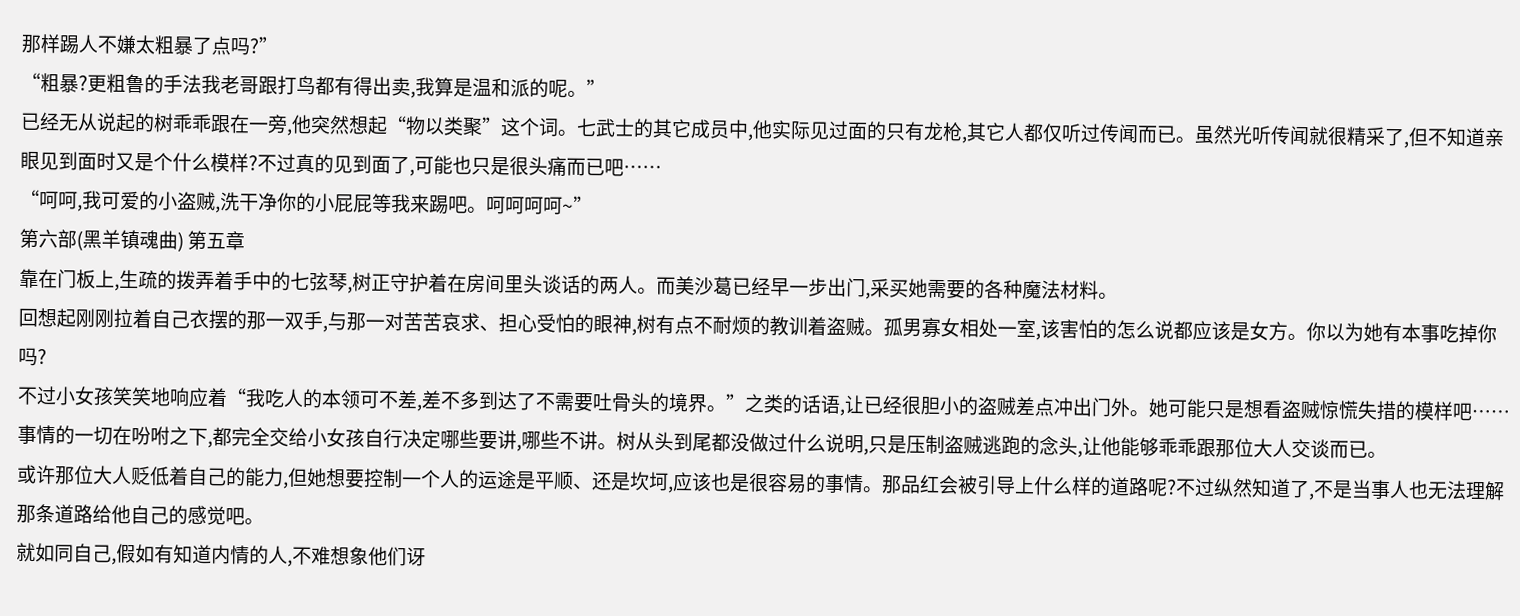那样踢人不嫌太粗暴了点吗?”
“粗暴?更粗鲁的手法我老哥跟打鸟都有得出卖,我算是温和派的呢。”
已经无从说起的树乖乖跟在一旁,他突然想起“物以类聚”这个词。七武士的其它成员中,他实际见过面的只有龙枪,其它人都仅听过传闻而已。虽然光听传闻就很精采了,但不知道亲眼见到面时又是个什么模样?不过真的见到面了,可能也只是很头痛而已吧……
“呵呵,我可爱的小盗贼,洗干净你的小屁屁等我来踢吧。呵呵呵呵~”
第六部(黑羊镇魂曲) 第五章
靠在门板上,生疏的拨弄着手中的七弦琴,树正守护着在房间里头谈话的两人。而美沙葛已经早一步出门,采买她需要的各种魔法材料。
回想起刚刚拉着自己衣摆的那一双手,与那一对苦苦哀求、担心受怕的眼神,树有点不耐烦的教训着盗贼。孤男寡女相处一室,该害怕的怎么说都应该是女方。你以为她有本事吃掉你吗?
不过小女孩笑笑地响应着“我吃人的本领可不差,差不多到达了不需要吐骨头的境界。”之类的话语,让已经很胆小的盗贼差点冲出门外。她可能只是想看盗贼惊慌失措的模样吧……
事情的一切在吩咐之下,都完全交给小女孩自行决定哪些要讲,哪些不讲。树从头到尾都没做过什么说明,只是压制盗贼逃跑的念头,让他能够乖乖跟那位大人交谈而已。
或许那位大人贬低着自己的能力,但她想要控制一个人的运途是平顺、还是坎坷,应该也是很容易的事情。那品红会被引导上什么样的道路呢?不过纵然知道了,不是当事人也无法理解那条道路给他自己的感觉吧。
就如同自己,假如有知道内情的人,不难想象他们讶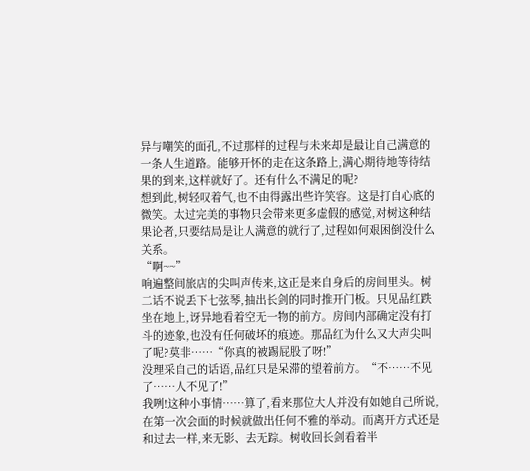异与嘲笑的面孔,不过那样的过程与未来却是最让自己满意的一条人生道路。能够开怀的走在这条路上,满心期待地等待结果的到来,这样就好了。还有什么不满足的呢?
想到此,树轻叹着气,也不由得露出些许笑容。这是打自心底的微笑。太过完美的事物只会带来更多虚假的感觉,对树这种结果论者,只要结局是让人满意的就行了,过程如何艰困倒没什么关系。
“啊~~”
响遍整间旅店的尖叫声传来,这正是来自身后的房间里头。树二话不说丢下七弦琴,抽出长剑的同时推开门板。只见品红跌坐在地上,讶异地看着空无一物的前方。房间内部确定没有打斗的迹象,也没有任何破坏的痕迹。那品红为什么又大声尖叫了呢?莫非……“你真的被踢屁股了呀!”
没理采自己的话语,品红只是呆滞的望着前方。“不……不见了……人不见了!”
我咧!这种小事情……算了,看来那位大人并没有如她自己所说,在第一次会面的时候就做出任何不雅的举动。而离开方式还是和过去一样,来无影、去无踪。树收回长剑看着半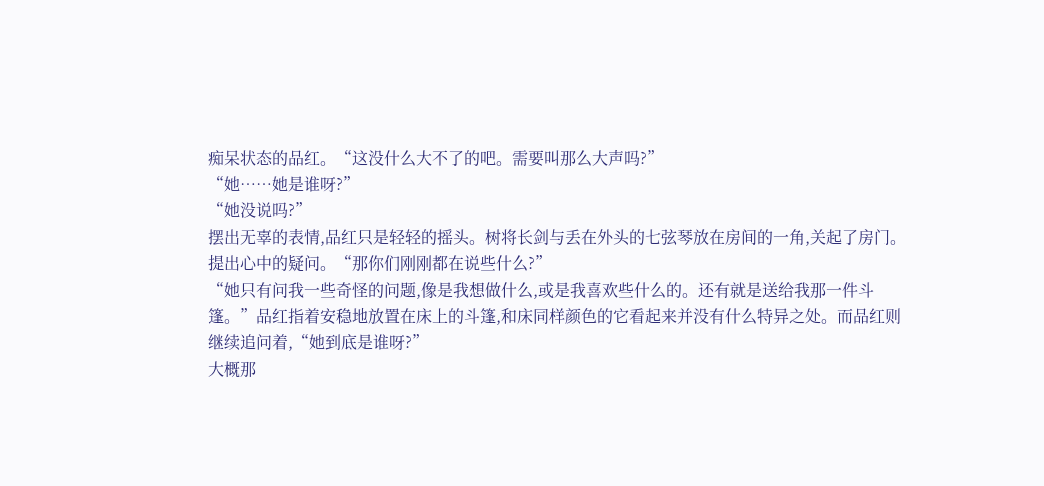痴呆状态的品红。“这没什么大不了的吧。需要叫那么大声吗?”
“她……她是谁呀?”
“她没说吗?”
摆出无辜的表情,品红只是轻轻的摇头。树将长剑与丢在外头的七弦琴放在房间的一角,关起了房门。提出心中的疑问。“那你们刚刚都在说些什么?”
“她只有问我一些奇怪的问题,像是我想做什么,或是我喜欢些什么的。还有就是送给我那一件斗篷。”品红指着安稳地放置在床上的斗篷,和床同样颜色的它看起来并没有什么特异之处。而品红则继续追问着,“她到底是谁呀?”
大概那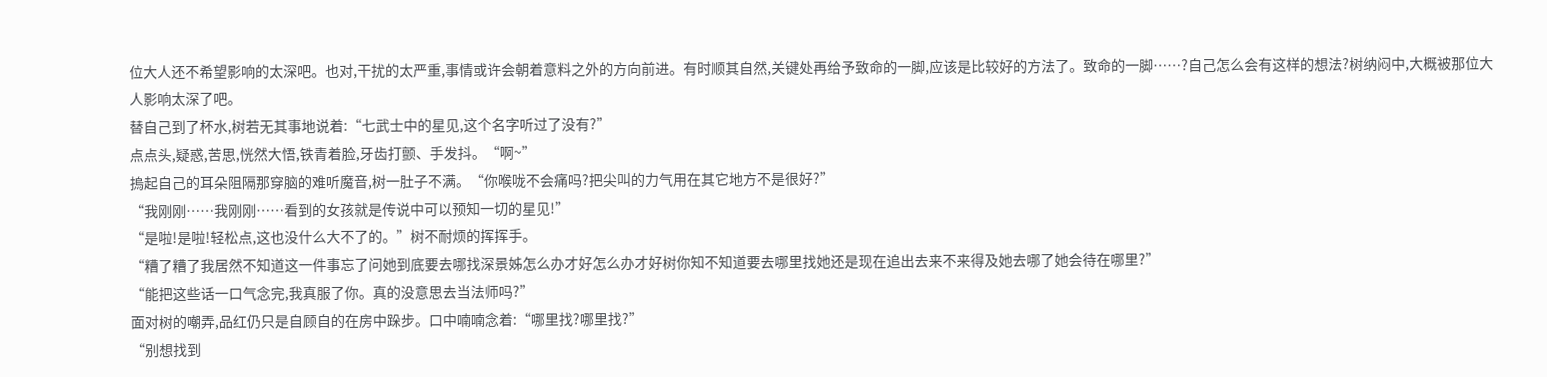位大人还不希望影响的太深吧。也对,干扰的太严重,事情或许会朝着意料之外的方向前进。有时顺其自然,关键处再给予致命的一脚,应该是比较好的方法了。致命的一脚……?自己怎么会有这样的想法?树纳闷中,大概被那位大人影响太深了吧。
替自己到了杯水,树若无其事地说着:“七武士中的星见,这个名字听过了没有?”
点点头,疑惑,苦思,恍然大悟,铁青着脸,牙齿打颤、手发抖。“啊~”
摀起自己的耳朵阻隔那穿脑的难听魔音,树一肚子不满。“你喉咙不会痛吗?把尖叫的力气用在其它地方不是很好?”
“我刚刚……我刚刚……看到的女孩就是传说中可以预知一切的星见!”
“是啦!是啦!轻松点,这也没什么大不了的。”树不耐烦的挥挥手。
“糟了糟了我居然不知道这一件事忘了问她到底要去哪找深景姊怎么办才好怎么办才好树你知不知道要去哪里找她还是现在追出去来不来得及她去哪了她会待在哪里?”
“能把这些话一口气念完,我真服了你。真的没意思去当法师吗?”
面对树的嘲弄,品红仍只是自顾自的在房中跺步。口中喃喃念着:“哪里找?哪里找?”
“别想找到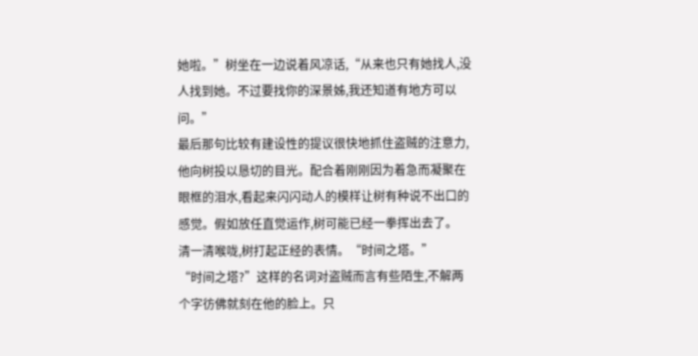她啦。”树坐在一边说着风凉话,“从来也只有她找人,没人找到她。不过要找你的深景姊,我还知道有地方可以问。”
最后那句比较有建设性的提议很快地抓住盗贼的注意力,他向树投以恳切的目光。配合着刚刚因为着急而凝聚在眼框的泪水,看起来闪闪动人的模样让树有种说不出口的感觉。假如放任直觉运作,树可能已经一拳挥出去了。
清一清喉咙,树打起正经的表情。“时间之塔。”
“时间之塔?”这样的名词对盗贼而言有些陌生,不解两个字彷佛就刻在他的脸上。只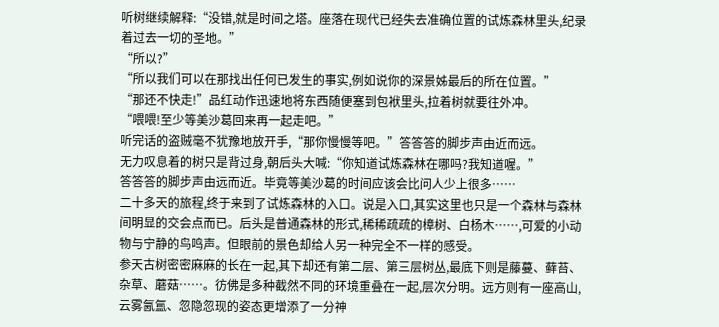听树继续解释:“没错,就是时间之塔。座落在现代已经失去准确位置的试炼森林里头,纪录着过去一切的圣地。”
“所以?”
“所以我们可以在那找出任何已发生的事实,例如说你的深景姊最后的所在位置。”
“那还不快走!”品红动作迅速地将东西随便塞到包袱里头,拉着树就要往外冲。
“喂喂!至少等美沙葛回来再一起走吧。”
听完话的盗贼毫不犹豫地放开手,“那你慢慢等吧。”答答答的脚步声由近而远。
无力叹息着的树只是背过身,朝后头大喊:“你知道试炼森林在哪吗?我知道喔。”
答答答的脚步声由远而近。毕竟等美沙葛的时间应该会比问人少上很多……
二十多天的旅程,终于来到了试炼森林的入口。说是入口,其实这里也只是一个森林与森林间明显的交会点而已。后头是普通森林的形式,稀稀疏疏的樟树、白杨木……,可爱的小动物与宁静的鸟鸣声。但眼前的景色却给人另一种完全不一样的感受。
参天古树密密麻麻的长在一起,其下却还有第二层、第三层树丛,最底下则是藤蔓、藓苔、杂草、蘑菇……。彷佛是多种截然不同的环境重叠在一起,层次分明。远方则有一座高山,云雾氤氲、忽隐忽现的姿态更增添了一分神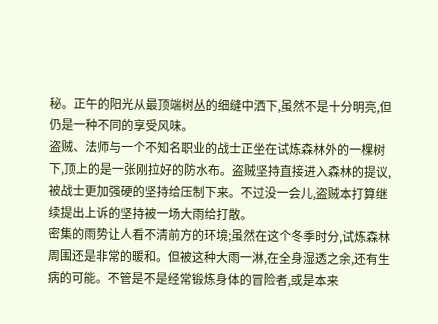秘。正午的阳光从最顶端树丛的细缝中洒下,虽然不是十分明亮,但仍是一种不同的享受风味。
盗贼、法师与一个不知名职业的战士正坐在试炼森林外的一棵树下,顶上的是一张刚拉好的防水布。盗贼坚持直接进入森林的提议,被战士更加强硬的坚持给压制下来。不过没一会儿,盗贼本打算继续提出上诉的坚持被一场大雨给打散。
密集的雨势让人看不清前方的环境;虽然在这个冬季时分,试炼森林周围还是非常的暖和。但被这种大雨一淋,在全身湿透之余,还有生病的可能。不管是不是经常锻炼身体的冒险者,或是本来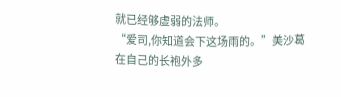就已经够虚弱的法师。
“爱司,你知道会下这场雨的。”美沙葛在自己的长袍外多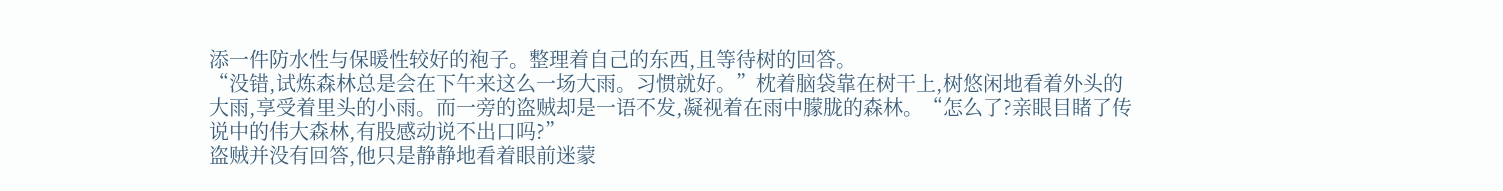添一件防水性与保暖性较好的袍子。整理着自己的东西,且等待树的回答。
“没错,试炼森林总是会在下午来这么一场大雨。习惯就好。”枕着脑袋靠在树干上,树悠闲地看着外头的大雨,享受着里头的小雨。而一旁的盗贼却是一语不发,凝视着在雨中朦胧的森林。“怎么了?亲眼目睹了传说中的伟大森林,有股感动说不出口吗?”
盗贼并没有回答,他只是静静地看着眼前迷蒙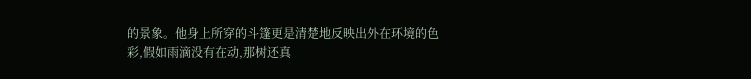的景象。他身上所穿的斗篷更是清楚地反映出外在环境的色彩,假如雨滴没有在动,那树还真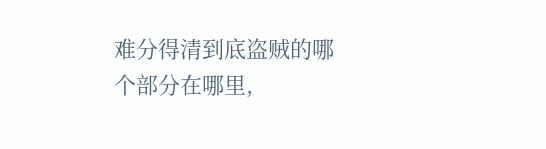难分得清到底盗贼的哪个部分在哪里,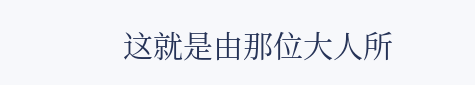这就是由那位大人所